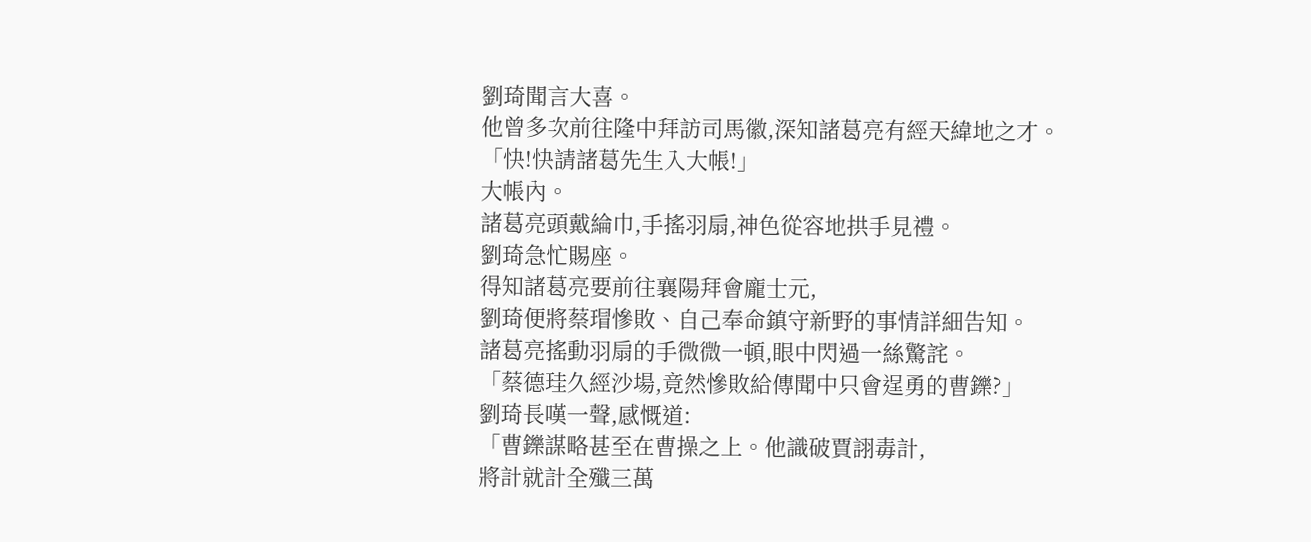劉琦聞言大喜。
他曾多次前往隆中拜訪司馬徽,深知諸葛亮有經天緯地之才。
「快!快請諸葛先生入大帳!」
大帳內。
諸葛亮頭戴綸巾,手搖羽扇,神色從容地拱手見禮。
劉琦急忙賜座。
得知諸葛亮要前往襄陽拜會龐士元,
劉琦便將蔡瑁慘敗、自己奉命鎮守新野的事情詳細告知。
諸葛亮搖動羽扇的手微微一頓,眼中閃過一絲驚詫。
「蔡德珪久經沙場,竟然慘敗給傳聞中只會逞勇的曹鑠?」
劉琦長嘆一聲,感慨道:
「曹鑠謀略甚至在曹操之上。他識破賈詡毒計,
將計就計全殲三萬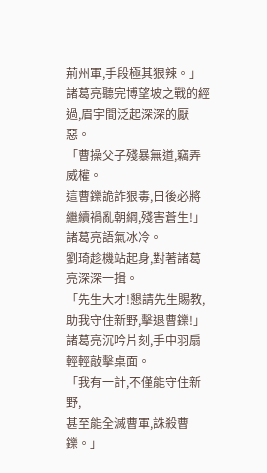荊州軍,手段極其狠辣。」
諸葛亮聽完博望坡之戰的經過,眉宇間泛起深深的厭惡。
「曹操父子殘暴無道,竊弄威權。
這曹鑠詭詐狠毒,日後必將繼續禍亂朝綱,殘害蒼生!」
諸葛亮語氣冰冷。
劉琦趁機站起身,對著諸葛亮深深一揖。
「先生大才!懇請先生賜教,
助我守住新野,擊退曹鑠!」
諸葛亮沉吟片刻,手中羽扇輕輕敲擊桌面。
「我有一計,不僅能守住新野,
甚至能全滅曹軍,誅殺曹鑠。」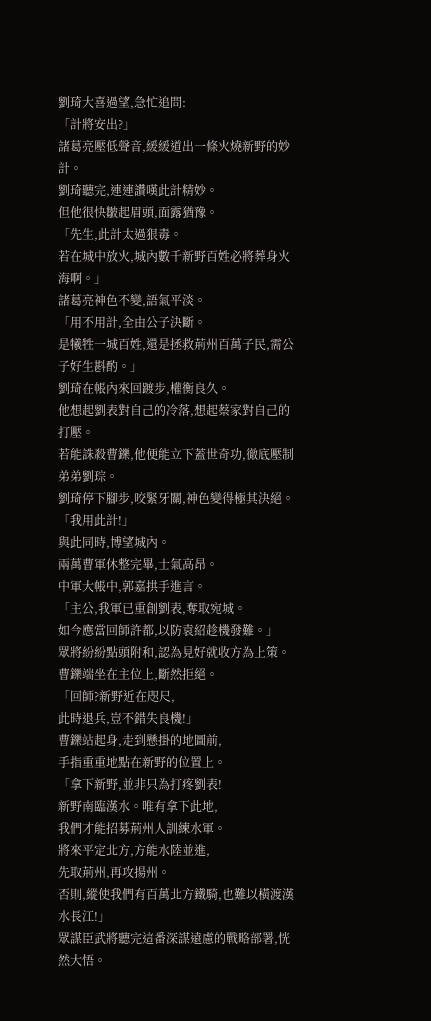劉琦大喜過望,急忙追問:
「計將安出?」
諸葛亮壓低聲音,緩緩道出一條火燒新野的妙計。
劉琦聽完,連連讚嘆此計精妙。
但他很快皺起眉頭,面露猶豫。
「先生,此計太過狠毒。
若在城中放火,城內數千新野百姓必將葬身火海啊。」
諸葛亮神色不變,語氣平淡。
「用不用計,全由公子決斷。
是犧牲一城百姓,還是拯救荊州百萬子民,需公子好生斟酌。」
劉琦在帳內來回踱步,權衡良久。
他想起劉表對自己的冷落,想起蔡家對自己的打壓。
若能誅殺曹鑠,他便能立下蓋世奇功,徹底壓制弟弟劉琮。
劉琦停下腳步,咬緊牙關,神色變得極其決絕。
「我用此計!」
與此同時,博望城內。
兩萬曹軍休整完畢,士氣高昂。
中軍大帳中,郭嘉拱手進言。
「主公,我軍已重創劉表,奪取宛城。
如今應當回師許都,以防袁紹趁機發難。」
眾將紛紛點頭附和,認為見好就收方為上策。
曹鑠端坐在主位上,斷然拒絕。
「回師?新野近在咫尺,
此時退兵,豈不錯失良機!」
曹鑠站起身,走到懸掛的地圖前,
手指重重地點在新野的位置上。
「拿下新野,並非只為打疼劉表!
新野南臨漢水。唯有拿下此地,
我們才能招募荊州人訓練水軍。
將來平定北方,方能水陸並進,
先取荊州,再攻揚州。
否則,縱使我們有百萬北方鐵騎,也難以橫渡漢水長江!」
眾謀臣武將聽完這番深謀遠慮的戰略部署,恍然大悟。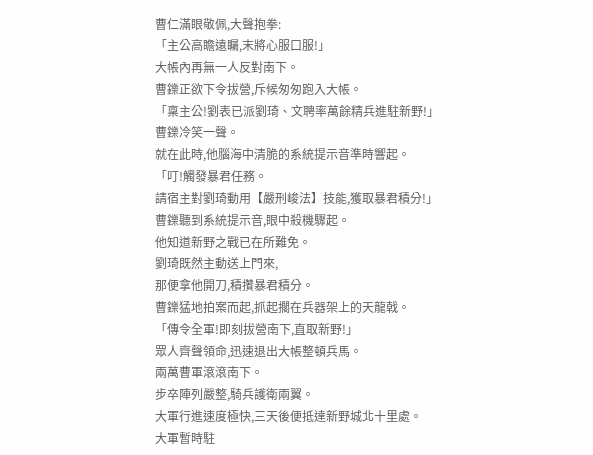曹仁滿眼敬佩,大聲抱拳:
「主公高瞻遠矚,末將心服口服!」
大帳內再無一人反對南下。
曹鑠正欲下令拔營,斥候匆匆跑入大帳。
「稟主公!劉表已派劉琦、文聘率萬餘精兵進駐新野!」
曹鑠冷笑一聲。
就在此時,他腦海中清脆的系統提示音準時響起。
「叮!觸發暴君任務。
請宿主對劉琦動用【嚴刑峻法】技能,獲取暴君積分!」
曹鑠聽到系統提示音,眼中殺機驟起。
他知道新野之戰已在所難免。
劉琦既然主動送上門來,
那便拿他開刀,積攢暴君積分。
曹鑠猛地拍案而起,抓起擱在兵器架上的天龍戟。
「傳令全軍!即刻拔營南下,直取新野!」
眾人齊聲領命,迅速退出大帳整頓兵馬。
兩萬曹軍滾滾南下。
步卒陣列嚴整,騎兵護衛兩翼。
大軍行進速度極快,三天後便抵達新野城北十里處。
大軍暫時駐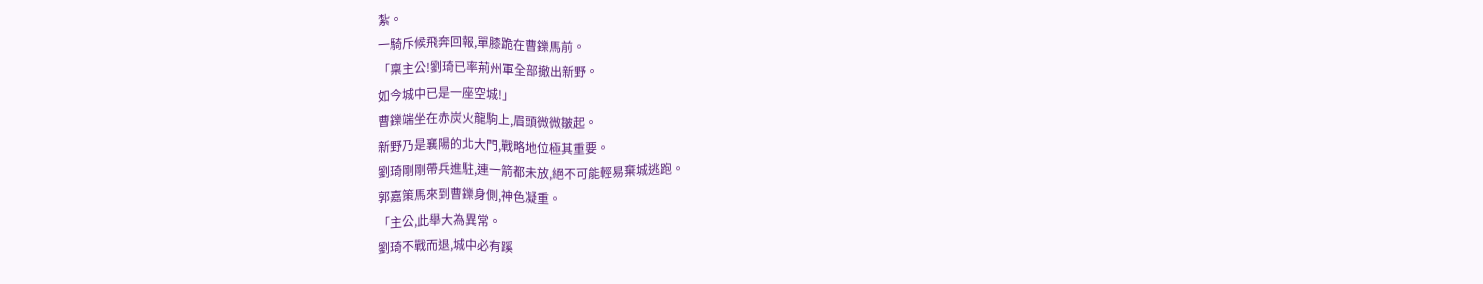紮。
一騎斥候飛奔回報,單膝跪在曹鑠馬前。
「稟主公!劉琦已率荊州軍全部撤出新野。
如今城中已是一座空城!」
曹鑠端坐在赤炭火龍駒上,眉頭微微皺起。
新野乃是襄陽的北大門,戰略地位極其重要。
劉琦剛剛帶兵進駐,連一箭都未放,絕不可能輕易棄城逃跑。
郭嘉策馬來到曹鑠身側,神色凝重。
「主公,此舉大為異常。
劉琦不戰而退,城中必有蹊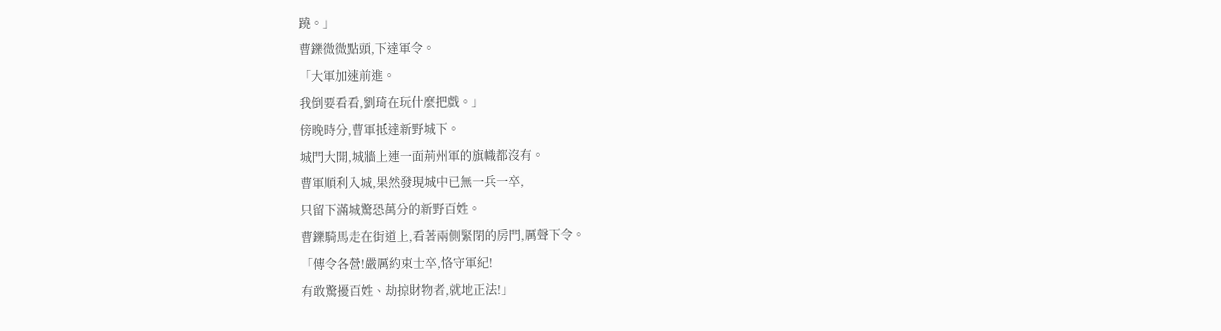蹺。」
曹鑠微微點頭,下達軍令。
「大軍加速前進。
我倒要看看,劉琦在玩什麼把戲。」
傍晚時分,曹軍抵達新野城下。
城門大開,城牆上連一面荊州軍的旗幟都沒有。
曹軍順利入城,果然發現城中已無一兵一卒,
只留下滿城驚恐萬分的新野百姓。
曹鑠騎馬走在街道上,看著兩側緊閉的房門,厲聲下令。
「傳令各營!嚴厲約束士卒,恪守軍紀!
有敢驚擾百姓、劫掠財物者,就地正法!」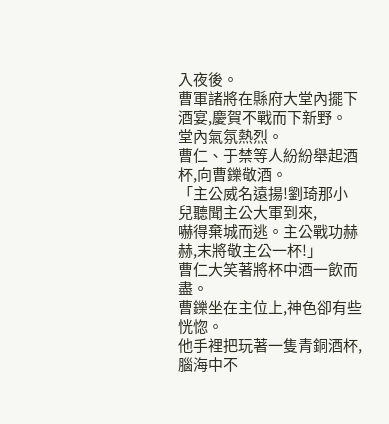入夜後。
曹軍諸將在縣府大堂內擺下酒宴,慶賀不戰而下新野。
堂內氣氛熱烈。
曹仁、于禁等人紛紛舉起酒杯,向曹鑠敬酒。
「主公威名遠揚!劉琦那小兒聽聞主公大軍到來,
嚇得棄城而逃。主公戰功赫赫,末將敬主公一杯!」
曹仁大笑著將杯中酒一飲而盡。
曹鑠坐在主位上,神色卻有些恍惚。
他手裡把玩著一隻青銅酒杯,腦海中不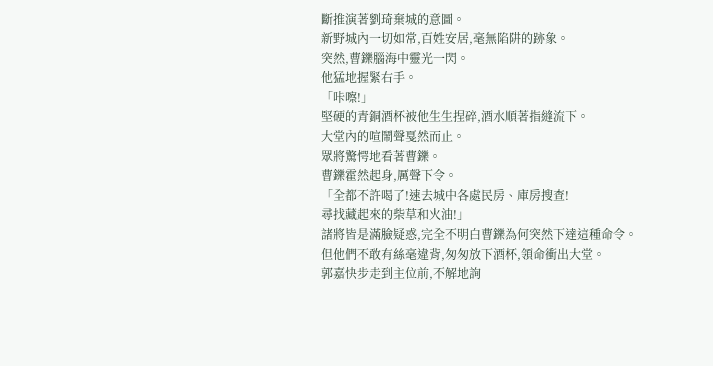斷推演著劉琦棄城的意圖。
新野城內一切如常,百姓安居,毫無陷阱的跡象。
突然,曹鑠腦海中靈光一閃。
他猛地握緊右手。
「咔嚓!」
堅硬的青銅酒杯被他生生捏碎,酒水順著指縫流下。
大堂內的喧鬧聲戛然而止。
眾將驚愕地看著曹鑠。
曹鑠霍然起身,厲聲下令。
「全都不許喝了!速去城中各處民房、庫房搜查!
尋找藏起來的柴草和火油!」
諸將皆是滿臉疑惑,完全不明白曹鑠為何突然下達這種命令。
但他們不敢有絲毫違背,匆匆放下酒杯,領命衝出大堂。
郭嘉快步走到主位前,不解地詢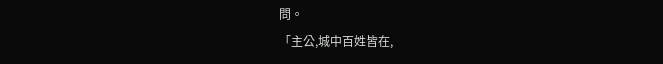問。
「主公,城中百姓皆在,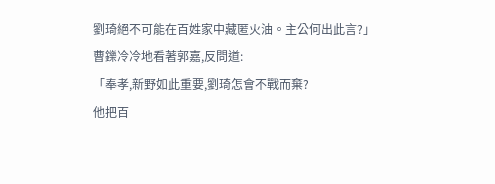劉琦絕不可能在百姓家中藏匿火油。主公何出此言?」
曹鑠冷冷地看著郭嘉,反問道:
「奉孝,新野如此重要,劉琦怎會不戰而棄?
他把百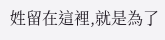姓留在這裡,就是為了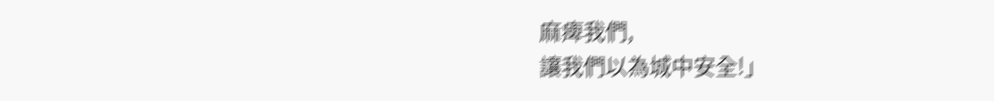麻痺我們,
讓我們以為城中安全!」